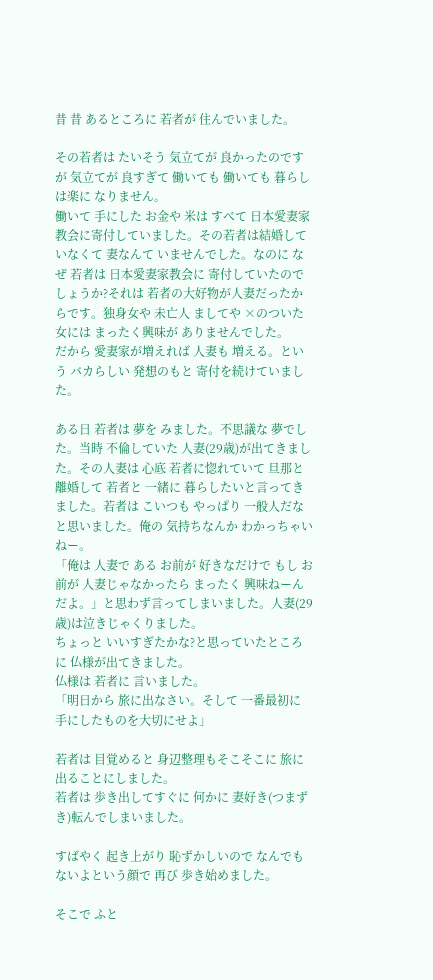昔 昔 あるところに 若者が 住んでいました。

その若者は たいそう 気立てが 良かったのですが 気立てが 良すぎて 働いても 働いても 暮らしは楽に なりません。
働いて 手にした お金や 米は すべて 日本愛妻家教会に寄付していました。その若者は結婚していなくて 妻なんて いませんでした。なのに なぜ 若者は 日本愛妻家教会に 寄付していたのでしょうか?それは 若者の大好物が人妻だったからです。独身女や 未亡人 ましてや ×のついた女には まったく興味が ありませんでした。
だから 愛妻家が増えれば 人妻も 増える。という バカらしい 発想のもと 寄付を続けていました。

ある日 若者は 夢を みました。不思議な 夢でした。当時 不倫していた 人妻(29歳)が出てきました。その人妻は 心底 若者に惚れていて 旦那と離婚して 若者と 一緒に 暮らしたいと言ってきました。若者は こいつも やっぱり 一般人だなと思いました。俺の 気持ちなんか わかっちゃいねー。
「俺は 人妻で ある お前が 好きなだけで もし お前が 人妻じゃなかったら まったく 興味ねーんだよ。」と思わず言ってしまいました。人妻(29歳)は泣きじゃくりました。
ちょっと いいすぎたかな?と思っていたところに 仏様が出てきました。
仏様は 若者に 言いました。
「明日から 旅に出なさい。そして 一番最初に 手にしたものを大切にせよ」

若者は 目覚めると 身辺整理もそこそこに 旅に出ることにしました。
若者は 歩き出してすぐに 何かに 妻好き(つまずき)転んでしまいました。

すばやく 起き上がり 恥ずかしいので なんでもないよという顔で 再び 歩き始めました。

そこで ふと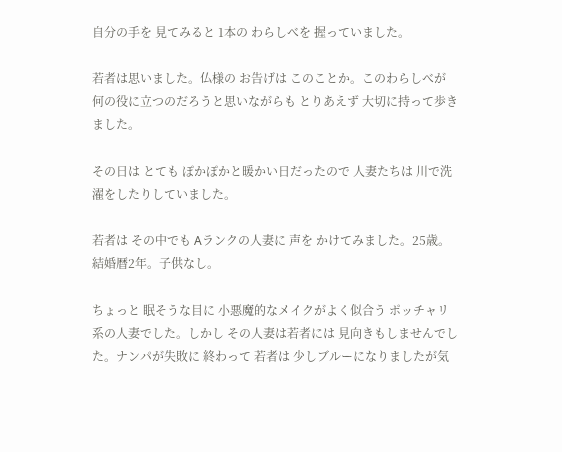自分の手を 見てみると 1本の わらしべを 握っていました。

若者は思いました。仏様の お告げは このことか。このわらしべが 何の役に立つのだろうと思いながらも とりあえず 大切に持って歩きました。

その日は とても ぽかぽかと暖かい日だったので 人妻たちは 川で洗濯をしたりしていました。

若者は その中でも Aランクの人妻に 声を かけてみました。25歳。結婚暦2年。子供なし。

ちょっと 眠そうな目に 小悪魔的なメイクがよく似合う ポッチャリ系の人妻でした。しかし その人妻は若者には 見向きもしませんでした。ナンパが失敗に 終わって 若者は 少しブルーになりましたが気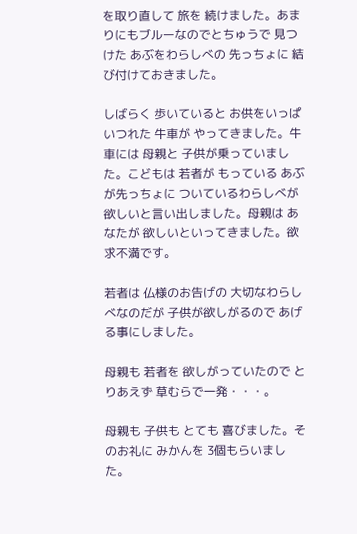を取り直して 旅を 続けました。あまりにもブルーなのでとちゅうで 見つけた あぶをわらしべの 先っちょに 結び付けておきました。

しばらく 歩いていると お供をいっぱいつれた 牛車が やってきました。牛車には 母親と 子供が乗っていました。こどもは 若者が もっている あぶが先っちょに ついているわらしべが 欲しいと言い出しました。母親は あなたが 欲しいといってきました。欲求不満です。

若者は 仏様のお告げの 大切なわらしべなのだが 子供が欲しがるので あげる事にしました。

母親も 若者を 欲しがっていたので とりあえず 草むらで一発・・・。

母親も 子供も とても 喜びました。そのお礼に みかんを 3個もらいました。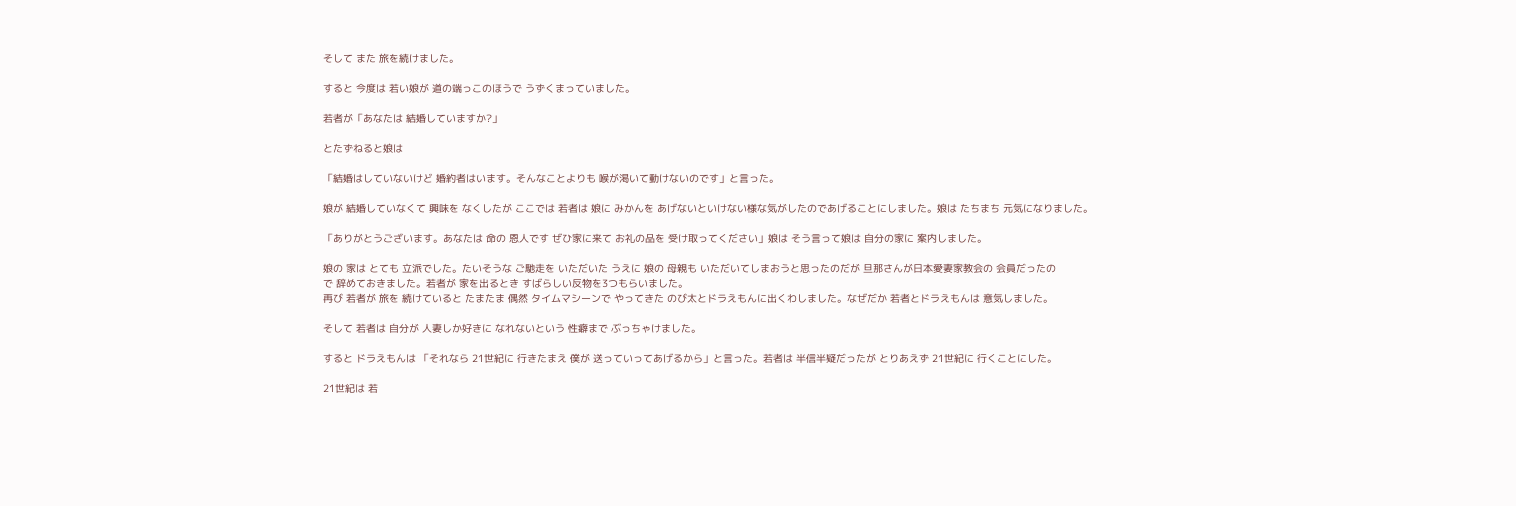そして また 旅を続けました。

すると 今度は 若い娘が 道の端っこのほうで うずくまっていました。

若者が「あなたは 結婚していますか?」

とたずねると娘は

「結婚はしていないけど 婚約者はいます。そんなことよりも 喉が渇いて動けないのです」と言った。

娘が 結婚していなくて 興味を なくしたが ここでは 若者は 娘に みかんを あげないといけない様な気がしたのであげることにしました。娘は たちまち 元気になりました。

「ありがとうございます。あなたは 命の 恩人です ぜひ家に来て お礼の品を 受け取ってください」娘は そう言って娘は 自分の家に 案内しました。

娘の 家は とても 立派でした。たいそうな ご馳走を いただいた うえに 娘の 母親も いただいてしまおうと思ったのだが 旦那さんが日本愛妻家教会の 会員だったの
で 辞めておきました。若者が 家を出るとき すばらしい反物を3つもらいました。
再び 若者が 旅を 続けていると たまたま 偶然 タイムマシーンで やってきた のび太とドラえもんに出くわしました。なぜだか 若者とドラえもんは 意気しました。

そして 若者は 自分が 人妻しか好きに なれないという 性癖まで ぶっちゃけました。

すると ドラえもんは 「それなら 21世紀に 行きたまえ 僕が 送っていってあげるから」と言った。若者は 半信半疑だったが とりあえず 21世紀に 行くことにした。

21世紀は 若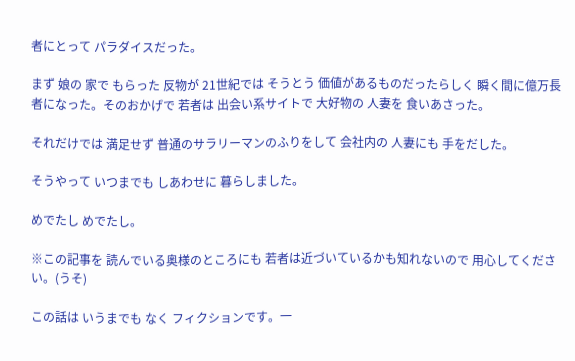者にとって パラダイスだった。

まず 娘の 家で もらった 反物が 21世紀では そうとう 価値があるものだったらしく 瞬く間に億万長者になった。そのおかげで 若者は 出会い系サイトで 大好物の 人妻を 食いあさった。

それだけでは 満足せず 普通のサラリーマンのふりをして 会社内の 人妻にも 手をだした。

そうやって いつまでも しあわせに 暮らしました。

めでたし めでたし。

※この記事を 読んでいる奥様のところにも 若者は近づいているかも知れないので 用心してください。(うそ)

この話は いうまでも なく フィクションです。一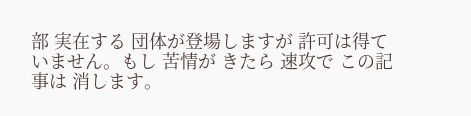部 実在する 団体が登場しますが 許可は得ていません。もし 苦情が きたら 速攻で この記事は 消します。